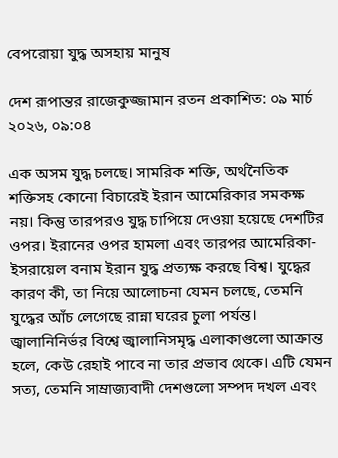বেপরোয়া যুদ্ধ অসহায় মানুষ

দেশ রূপান্তর রাজেকুজ্জামান রতন প্রকাশিত: ০৯ মার্চ ২০২৬, ০৯:০৪

এক অসম যুদ্ধ চলছে। সামরিক শক্তি, অর্থনৈতিক শক্তিসহ কোনো বিচারেই ইরান আমেরিকার সমকক্ষ নয়। কিন্তু তারপরও যুদ্ধ চাপিয়ে দেওয়া হয়েছে দেশটির ওপর। ইরানের ওপর হামলা এবং তারপর আমেরিকা-ইসরায়েল বনাম ইরান যুদ্ধ প্রত্যক্ষ করছে বিশ্ব। যুদ্ধের কারণ কী, তা নিয়ে আলোচনা যেমন চলছে, তেমনি যুদ্ধের আঁচ লেগেছে রান্না ঘরের চুলা পর্যন্ত। জ্বালানিনির্ভর বিশ্বে জ্বালানিসমৃদ্ধ এলাকাগুলো আক্রান্ত হলে, কেউ রেহাই পাবে না তার প্রভাব থেকে। এটি যেমন সত্য, তেমনি সাম্রাজ্যবাদী দেশগুলো সম্পদ দখল এবং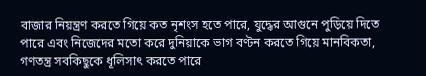বাজার নিয়ন্ত্রণ করতে গিয়ে কত নৃশংস হতে পারে, যুদ্ধের আগুনে পুড়িয়ে দিতে পারে এবং নিজেদের মতো করে দুনিয়াকে ভাগ বণ্টন করতে গিয়ে মানবিকতা, গণতন্ত্র সবকিছুকে ধূলিসাৎ করতে পারে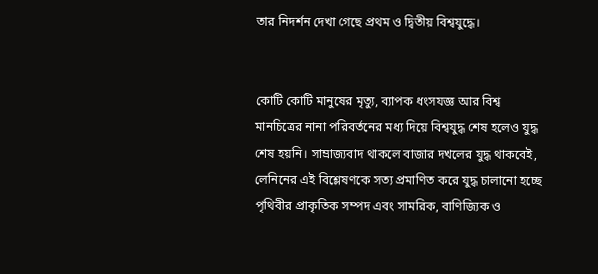তার নিদর্শন দেখা গেছে প্রথম ও দ্বিতীয় বিশ্বযুদ্ধে।


কোটি কোটি মানুষের মৃত্যু, ব্যাপক ধংসযজ্ঞ আর বিশ্ব মানচিত্রের নানা পরিবর্তনের মধ্য দিয়ে বিশ্বযুদ্ধ শেষ হলেও যুদ্ধ শেষ হয়নি। সাম্রাজ্যবাদ থাকলে বাজার দখলের যুদ্ধ থাকবেই, লেনিনের এই বিশ্লেষণকে সত্য প্রমাণিত করে যুদ্ধ চালানো হচ্ছে পৃথিবীর প্রাকৃতিক সম্পদ এবং সামরিক, বাণিজ্যিক ও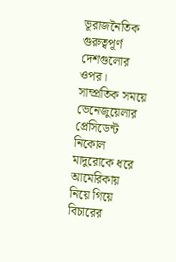ভূরাজনৈতিক গুরুত্বপূর্ণ দেশগুলোর ওপর। সাম্প্রতিক সময়ে ভেনেজুয়েলার প্রেসিডেন্ট নিকোল মাদুরোকে ধরে আমেরিকায় নিয়ে গিয়ে বিচারের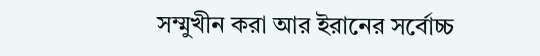সম্মুখীন করা আর ইরানের সর্বোচ্চ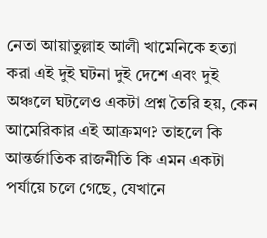নেতা আয়াতুল্লাহ আলী খামেনিকে হত্যা করা এই দুই ঘটনা দুই দেশে এবং দুই অঞ্চলে ঘটলেও একটা প্রশ্ন তৈরি হয়, কেন আমেরিকার এই আক্রমণ? তাহলে কি আন্তর্জাতিক রাজনীতি কি এমন একটা পর্যায়ে চলে গেছে, যেখানে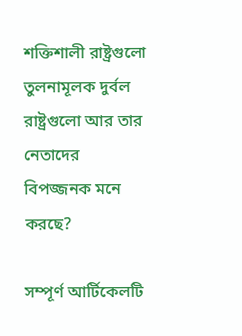শক্তিশালী রাষ্ট্রগুলো তুলনামূলক দুর্বল রাষ্ট্রগুলো আর তার নেতাদের বিপজ্জনক মনে করছে?

সম্পূর্ণ আর্টিকেলটি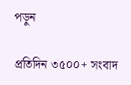পড়ুন

প্রতিদিন ৩৫০০+ সংবাদ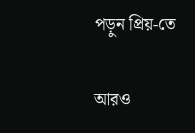পড়ুন প্রিয়-তে

আরও